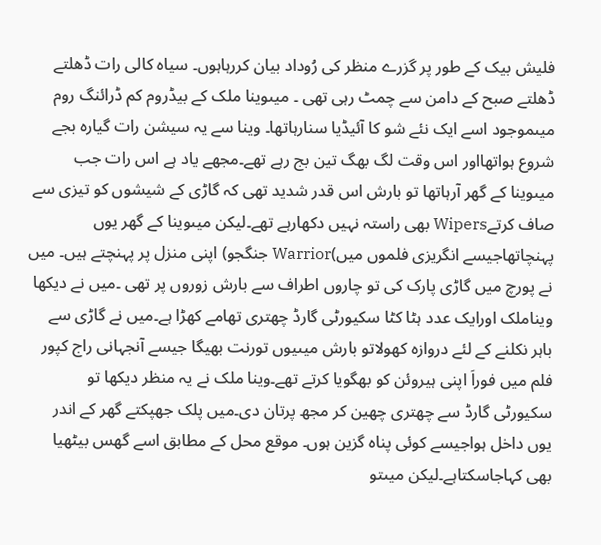فلیش بیک کے طور پر گزرے منظر کی رُوداد بیان کررہاہوں۔ سیاہ کالی رات ڈھلتے ڈھلتے صبح کے دامن سے چمٹ رہی تھی ۔ میںوینا ملک کے بیڈروم کم ڈرائنگ روم میںموجود اسے ایک نئے شو کا آئیڈیا سنارہاتھا۔ وینا سے یہ سیشن رات گیارہ بجے شروع ہواتھااور اس وقت لگ بھگ تین بج رہے تھے۔مجھے یاد ہے اس رات جب میںوینا کے گھر آرہاتھا تو بارش اس قدر شدید تھی کہ گاڑی کے شیشوں کو تیزی سے صاف کرتےWipers بھی راستہ نہیں دکھارہے تھے۔لیکن میںوینا کے گھر یوں پہنچاتھاجیسے انگریزی فلموں میں)Warrior جنگجو) اپنی منزل پر پہنچتے ہیں۔ میں نے پورچ میں گاڑی پارک کی تو چاروں اطراف سے بارش زوروں پر تھی ۔میں نے دیکھا ویناملک اورایک عدد ہٹا کٹا سکیورٹی گارڈ چھتری تھامے کھڑا ہے۔میں نے گاڑی سے باہر نکلنے کے لئے دروازہ کھولاتو بارش میںیوں تورنت بھیگا جیسے آنجہانی راج کپور فلم میں فوراَ اپنی ہیروئن کو بھگویا کرتے تھے۔وینا ملک نے یہ منظر دیکھا تو سکیورٹی گارڈ سے چھتری چھین کر مجھ پرتان دی۔میں پلک جھپکتے گھر کے اندر یوں داخل ہواجیسے کوئی پناہ گزین ہوں۔ موقع محل کے مطابق اسے گھس بیٹھیا بھی کہاجاسکتاہے۔لیکن میںتو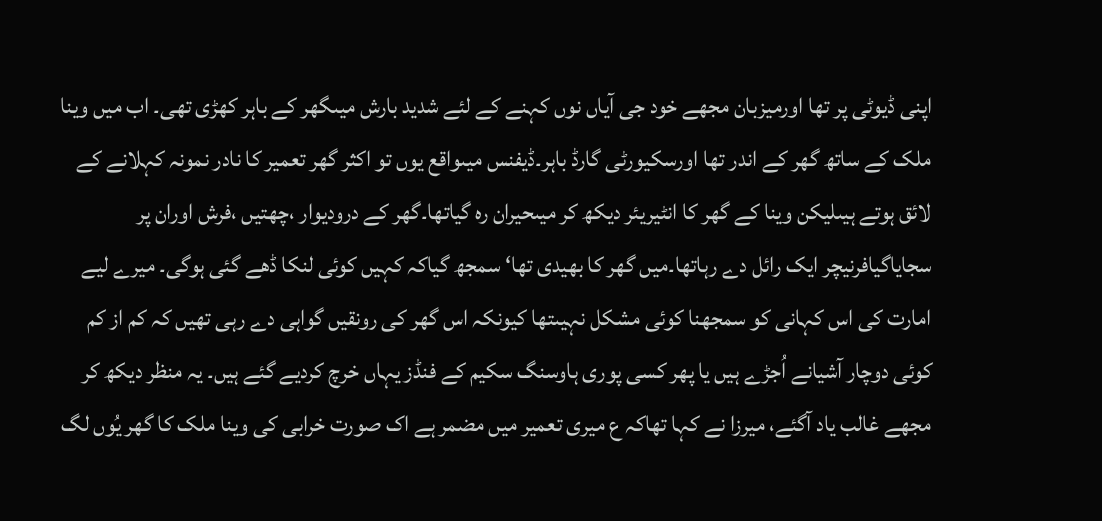اپنی ڈیوٹی پر تھا اورمیزبان مجھے خود جی آیاں نوں کہنے کے لئے شدید بارش میںگھر کے باہر کھڑی تھی۔ اب میں وینا ملک کے ساتھ گھر کے اندر تھا اورسکیورٹی گارڈ باہر۔ڈیفنس میںواقع یوں تو اکثر گھر تعمیر کا نادر نمونہ کہلانے کے لائق ہوتے ہیںلیکن وینا کے گھر کا انٹیریئر دیکھ کر میںحیران رہ گیاتھا۔گھر کے درودیوار ،چھتیں ،فرش اوران پر سجایاگیافرنیچر ایک رائل دے رہاتھا۔میں گھر کا بھیدی تھا‘ سمجھ گیاکہ کہیں کوئی لنکا ڈھے گئی ہوگی۔ میرے لیے امارت کی اس کہانی کو سمجھنا کوئی مشکل نہیںتھا کیونکہ اس گھر کی رونقیں گواہی دے رہی تھیں کہ کم از کم کوئی دوچار آشیانے اُجڑے ہیں یا پھر کسی پوری ہاوسنگ سکیم کے فنڈز یہاں خرچ کردیے گئے ہیں۔ یہ منظر دیکھ کر مجھے غالب یاد آگئے، میرزا نے کہا تھاکہ ع میری تعمیر میں مضمر ہے اک صورت خرابی کی وینا ملک کا گھر یُوں لگ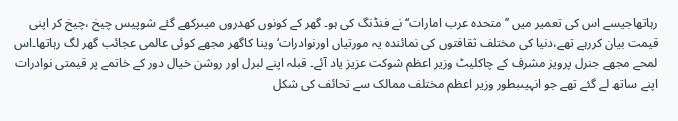رہاتھاجیسے اس کی تعمیر میں ’’متحدہ عرب امارات‘‘ نے فنڈنگ کی ہو۔ گھر کے کونوں کھدروں میںرکھے گئے شوپیس چیخ ،چیخ کر اپنی قیمت بیان کررہے تھے،دنیا کی مختلف ثقافتوں کی نمائندہ یہ مورتیاں اورنوادرات‘ وینا کاگھر مجھے کوئی عالمی عجائب گھر لگ رہاتھا۔اس لمحے مجھے جنرل پرویز مشرف کے چاکلیٹ وزیر اعظم شوکت عزیز یاد آئے۔ قبلہ اپنے لبرل اور روشن خیال دور کے خاتمے پر قیمتی نوادرات اپنے ساتھ لے گئے تھے جو انہیںبطور وزیر اعظم مختلف ممالک سے تحائف کی شکل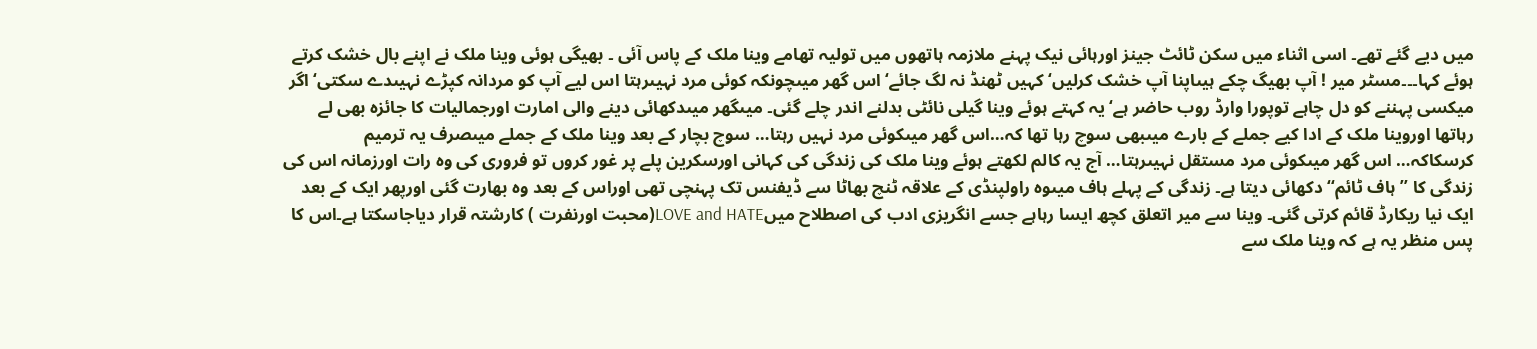میں دیے گئے تھے۔ اسی اثناء میں سکن ٹائٹ جینز اورہائی نیک پہنے ملازمہ ہاتھوں میں تولیہ تھامے وینا ملک کے پاس آئی ۔ بھیگی ہوئی وینا ملک نے اپنے بال خشک کرتے ہوئے کہا۔۔۔مسٹر میر ! آپ بھیگ چکے ہیںاپنا آپ خشک کرلیں‘ کہیں ٹھنڈ نہ لگ جائے‘ اس گھر میںچونکہ کوئی مرد نہیںرہتا اس لیے آپ کو مردانہ کپڑے نہیںدے سکتی‘ اگر میکسی پہننے کو دل چاہے توپورا وارڈ روب حاضر ہے‘ یہ کہتے ہوئے وینا گیلی نائٹی بدلنے اندر چلے گئی۔ میںگھر میںدکھائی دینے والی امارت اورجمالیات کا جائزہ بھی لے رہاتھا اوروینا ملک کے ادا کیے جملے کے بارے میںبھی سوچ رہا تھا کہ…اس گھر میںکوئی مرد نہیں رہتا… سوچ بچار کے بعد وینا ملک کے جملے میںصرف یہ ترمیم کرسکاکہ… اس گھر میںکوئی مرد مستقل نہیںرہتا… آج یہ کالم لکھتے ہوئے وینا ملک کی زندگی کی کہانی اورسکرین پلے پر غور کروں تو فروری کی وہ رات اورزمانہ اس کی زندگی کا ’’ہاف ٹائم‘‘ دکھائی دیتا ہے۔ زندگی کے پہلے ہاف میںوہ راولپنڈی کے علاقہ ٹنچ بھاٹا سے ڈیفنس تک پہنچی تھی اوراس کے بعد وہ بھارت گئی اورپھر ایک کے بعد ایک نیا ریکارڈ قائم کرتی گئی۔ وینا سے میر اتعلق کچھ ایسا رہاہے جسے انگریزی ادب کی اصطلاح میںLOVE and HATE(محبت اورنفرت ) کارشتہ قرار دیاجاسکتا ہے۔اس کا پس منظر یہ ہے کہ وینا ملک سے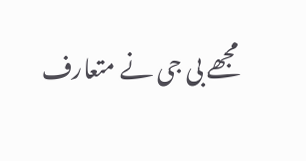مجھے بی جی نے متعارف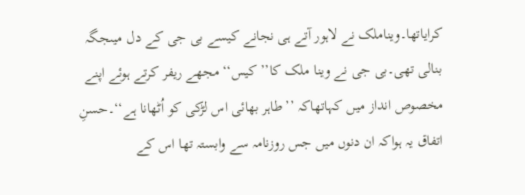کرایاتھا۔ویناملک نے لاہور آتے ہی نجانے کیسے بی جی کے دل میںجگہ بنالی تھی۔بی جی نے وینا ملک کا’’ کیس‘‘ مجھے ریفر کرتے ہوئے اپنے مخصوص انداز میں کہاتھاکہ ’’طاہر بھائی اس لڑکی کو اُٹھانا ہے‘‘۔حسنِ اتفاق یہ ہواکہ ان دنوں میں جس روزنامہ سے وابستہ تھا اس کے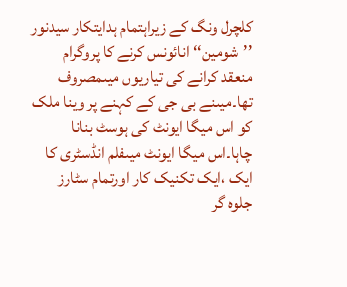کلچرل ونگ کے زیراہتمام ہدایتکار سیدنور ’’شومین‘‘ انائونس کرنے کا پروگرام منعقد کرانے کی تیاریوں میںمصروف تھا۔میںنے بی جی کے کہنے پر وینا ملک کو اس میگا ایونٹ کی ہوسٹ بنانا چاہا۔اس میگا ایونٹ میںفلم انڈسٹری کا ایک ،ایک تکنیک کار اورتمام سٹارز جلوہ گر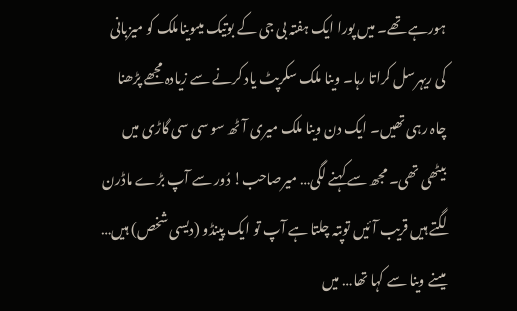ہورہے تھے۔ میں پورا ایک ہفتہ بی جی کے بوتیک میںویناملک کو میزبانی کی ریہرسل کراتا رہا۔ وینا ملک سکرپٹ یاد کرنے سے زیادہ مجھے پڑھنا چاہ رہی تھیں۔ ایک دن وینا ملک میری آٹھ سو سی سی گاڑی میں بیٹھی تھی۔ مجھ سے کہنے لگی… میرصاحب! دُور سے آپ بڑے ماڈرن لگتے ہیں قریب آئیں توپتہ چلتا ہے آپ تو ایک پینڈو (دیسی شخص) ہیں… میںنے وینا سے کہا تھا… میں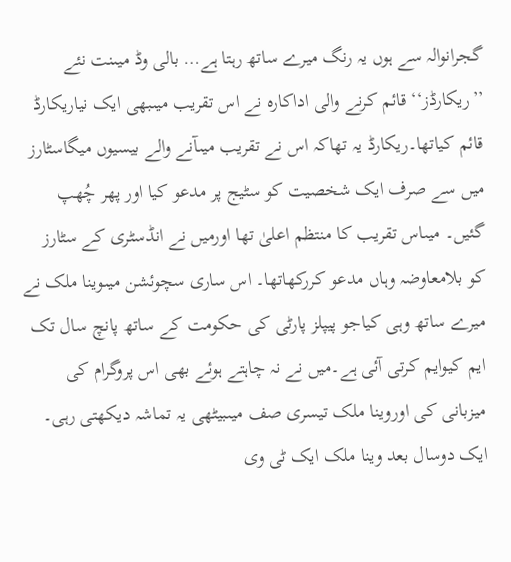گجرانوالہ سے ہوں یہ رنگ میرے ساتھ رہتا ہے… بالی وڈ میںنت نئے ’’ریکارڈز‘‘ قائم کرنے والی اداکارہ نے اس تقریب میںبھی ایک نیاریکارڈ قائم کیاتھا۔ریکارڈ یہ تھاکہ اس نے تقریب میںآنے والے بیسیوں میگاسٹارز میں سے صرف ایک شخصیت کو سٹیج پر مدعو کیا اور پھر چُھپ گئیں۔ میںاس تقریب کا منتظم اعلیٰ تھا اورمیں نے انڈسٹری کے سٹارز کو بلامعاوضہ وہاں مدعو کررکھاتھا۔ اس ساری سچوئشن میںوینا ملک نے میرے ساتھ وہی کیاجو پیپلز پارٹی کی حکومت کے ساتھ پانچ سال تک ایم کیوایم کرتی آئی ہے۔میں نے نہ چاہتے ہوئے بھی اس پروگرام کی میزبانی کی اوروینا ملک تیسری صف میںبیٹھی یہ تماشہ دیکھتی رہی۔ ایک دوسال بعد وینا ملک ایک ٹی وی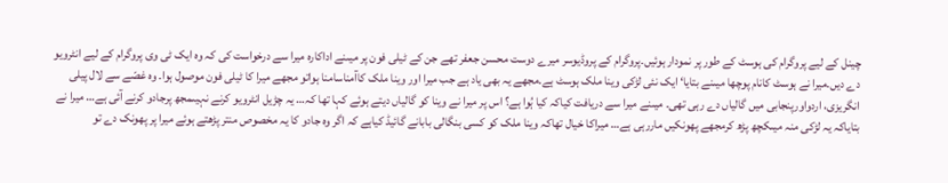چینل کے لیے پروگرام کی ہوسٹ کے طور پر نمودار ہوئیں۔پروگرام کے پروڈیوسر میرے دوست محسن جعفر تھے جن کے ٹیلی فون پر میںنے اداکارہ میرا سے درخواست کی کہ وہ ایک ٹی وی پروگرام کے لیے انٹرویو دے دیں۔میرا نے ہوسٹ کانام پوچھا میںنے بتایا‘ ایک نئی لڑکی وینا ملک ہوسٹ ہے۔مجھے یہ بھی یاد ہے جب میرا اور وینا ملک کاآمناسامنا ہواتو مجھے میرا کا ٹیلی فون موصول ہوا۔ وہ غصّے سے لال پیلی انگریزی، اردواورپنجابی میں گالیاں دے رہی تھی۔ میںنے میرا سے دریافت کیاکہ کیا ہُوا ہے؟ اس پر میرا نے وینا کو گالیاں دیتے ہوئے کہا تھا کہ… یہ چڑیل انٹرویو کرنے نہیںمجھ پرجادو کرنے آئی ہے… میرا نے بتایاکہ یہ لڑکی منہ میںکچھ پڑھ کرمجھے پھونکیں ماررہی ہے… میراکا خیال تھاکہ وینا ملک کو کسی بنگالی بابانے گائیڈ کیاہے کہ اگر وہ جادو کا یہ مخصوص منتر پڑھتے ہوئے میرا پر پھونک دے تو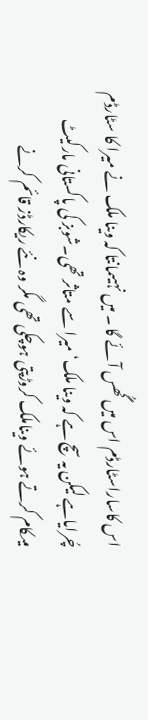اس کاساراسٹارڈم اس میں گُھس آئے گا ۔ میں نہیںمانتا کہ وینا ملک نے میرا کا سٹارڈم چُرایاہے لیکن یہ سچ ہے کہ وینا ملک‘ میرا سے متاثر تھی۔شوبز کی پاکستانی مارکیٹ میںکام کرتے ہوئے ویناملک کروڑپتی ہوچکی تھی مگر وہ نئے ریکارڈز قائم کرنے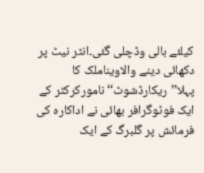کیلئے بالی وڈچلی گئی۔انٹر نیٹ پر دکھائی دینے والاویناملک کا پہلا’’ریکارڈشوٹ‘‘ نامورکرکٹر کے ایک فوٹوگرافر بھائی نے اداکارہ کی فرمائش پر گلبرگ کے ایک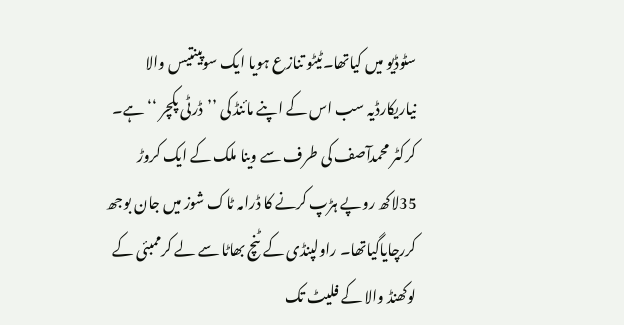سٹوڈیو میں کیاتھا۔ٹیٹو تنازع ہویا ایک سوپینتیس والا نیاریکارڈیہ سب اس کے اپنے مائنڈ کی ’’ڈرٹی پکچر ‘‘ ہے۔ کرکٹر محمدآصف کی طرف سے وینا ملک کے ایک کروڑ 35لاکھ روپے ہڑپ کرنے کا ڈرامہ ٹاک شوز میں جان بوجھ کررچایاگیاتھا۔ راولپنڈی کے ٹنچ بھاٹا سے لے کرممبئی کے لوکھنڈ والا کے فلیٹ تک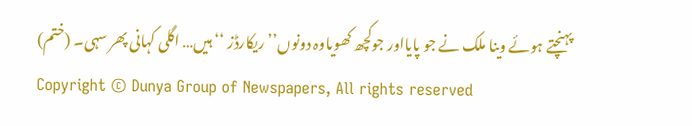پہنچتے ہوئے وینا ملک نے جو پایااور جوکچھ کھویاوہ دونوں’’ریکارڈز ‘‘ ہیں… اگلی کہانی پھر سہی۔ (ختم)
Copyright © Dunya Group of Newspapers, All rights reserved